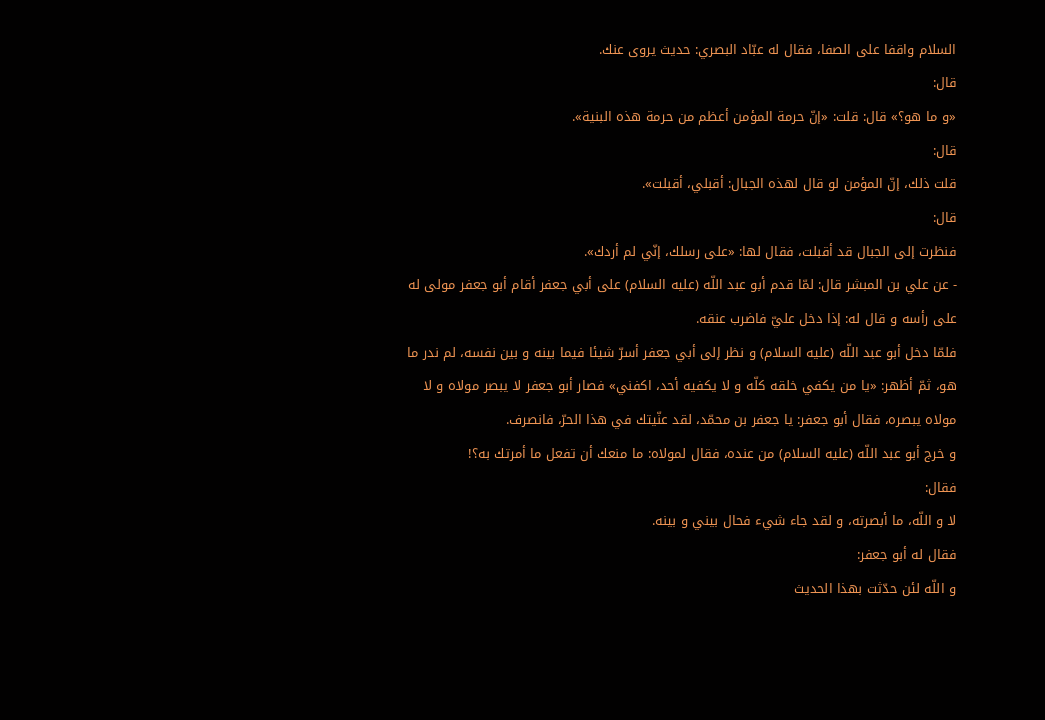السلام واقفا على الصفا، فقال له عبّاد البصري: حديث يروى عنك.
قال:
«و ما هو؟» قال: قلت: «إنّ حرمة المؤمن أعظم من حرمة هذه البنية».
قال:
قلت ذلك، إنّ المؤمن لو قال لهذه الجبال: أقبلي، أقبلت».
قال:
فنظرت إلى الجبال قد أقبلت، فقال لها: «على رسلك، إنّي لم أردك».
- عن علي بن المبشر قال: لمّا قدم أبو عبد اللّه (عليه السلام) على أبي جعفر أقام أبو جعفر مولى له على رأسه و قال له: إذا دخل عليّ فاضرب عنقه.
فلمّا دخل أبو عبد اللّه (عليه السلام) و نظر إلى أبي جعفر أسرّ شيئا فيما بينه و بين نفسه، لم ندر ما هو، ثمّ أظهر: «يا من يكفي خلقه كلّه و لا يكفيه أحد، اكفني» فصار أبو جعفر لا يبصر مولاه و لا مولاه يبصره، فقال أبو جعفر: يا جعفر بن محمّد، لقد عنّيتك في هذا الحرّ، فانصرف.
و خرج أبو عبد اللّه (عليه السلام) من عنده، فقال لمولاه: ما منعك أن تفعل ما أمرتك به؟!
فقال:
لا و اللّه، ما أبصرته، و لقد جاء شيء فحال بيني و بينه.
فقال له أبو جعفر:
و اللّه لئن حدّثت بهذا الحديث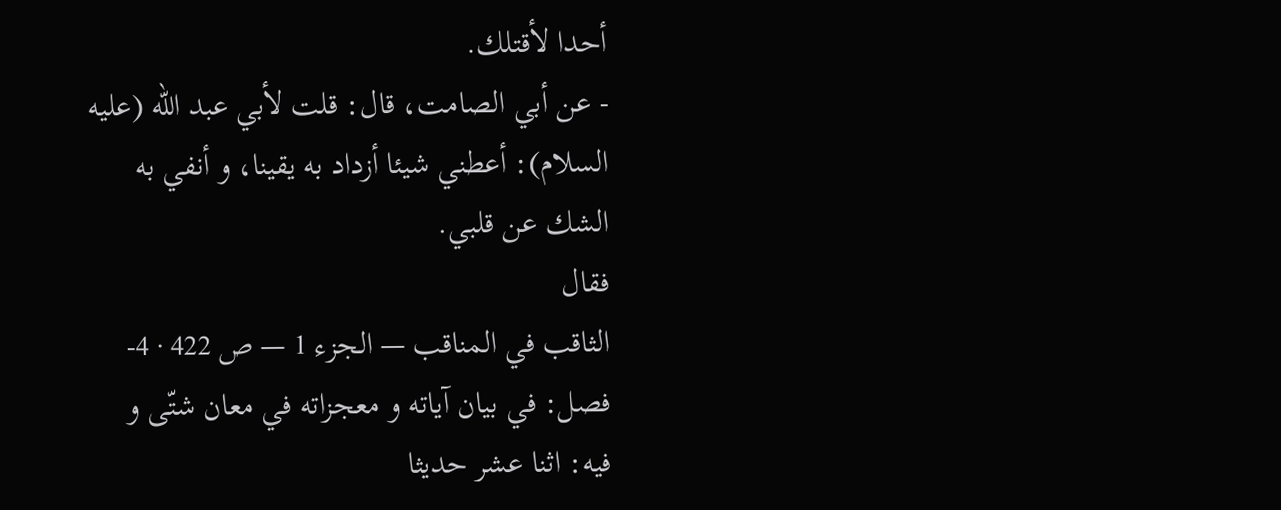أحدا لأقتلك.
- عن أبي الصامت، قال: قلت لأبي عبد اللّه (عليه السلام): أعطني شيئا أزداد به يقينا، و أنفي به الشك عن قلبي.
فقال
الثاقب في المناقب — الجزء 1 — ص 422 · 4- فصل: في بيان آياته و معجزاته في معان شتّى و فيه: اثنا عشر حديثا